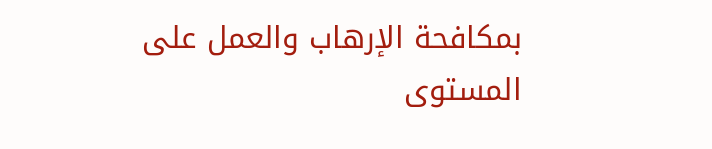بمكافحة الإرهاب والعمل على المستوى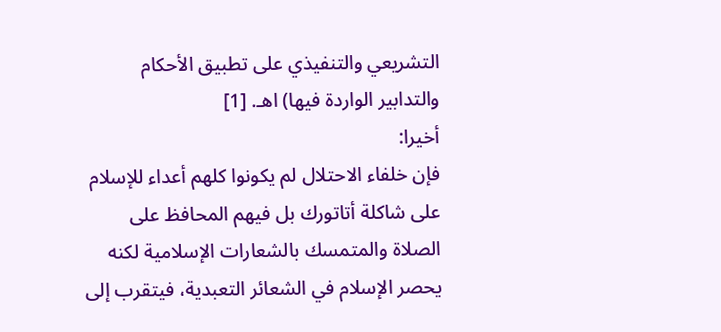التشريعي والتنفيذي على تطبيق الأحكام والتدابير الواردة فيها) اهـ. [1]
أخيرا:
فإن خلفاء الاحتلال لم يكونوا كلهم أعداء للإسلام على شاكلة أتاتورك بل فيهم المحافظ على الصلاة والمتمسك بالشعارات الإسلامية لكنه يحصر الإسلام في الشعائر التعبدية، فيتقرب إلى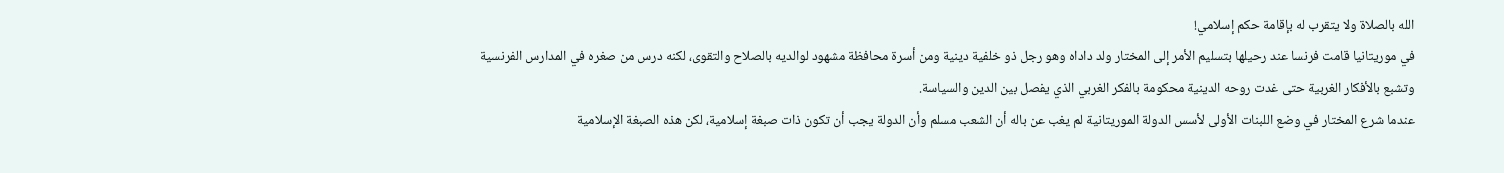الله بالصلاة ولا يتقرب له بإقامة حكم إسلامي!
في موريتانيا قامت فرنسا عند رحيلها بتسليم الأمر إلى المختار ولد داداه وهو رجل ذو خلفية دينية ومن أسرة محافظة مشهود لوالديه بالصلاح والتقوى، لكنه درس من صغره في المدارس الفرنسية وتشبع بالأفكار الغربية حتى غدت روحه الدينية محكومة بالفكر الغربي الذي يفصل بين الدين والسياسة.
عندما شرع المختار في وضع اللبنات الأولى لأسس الدولة الموريتانية لم يغب عن باله أن الشعب مسلم وأن الدولة يجب أن تكون ذات صبغة إسلامية، لكن هذه الصبغة الإسلامية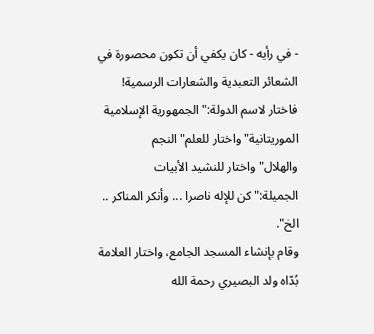- في رأيه - كان يكفي أن تكون محصورة في الشعائر التعبدية والشعارات الرسمية!
فاختار لاسم الدولة:"الجمهورية الإسلامية الموريتانية"واختار للعلم"النجم والهلال"واختار للنشيد الأبيات الجميلة:"كن للإله ناصرا ... وأنكر المناكر .. الخ".
وقام بإنشاء المسجد الجامع، واختار العلامة بُدّاه ولد البصيري رحمة الله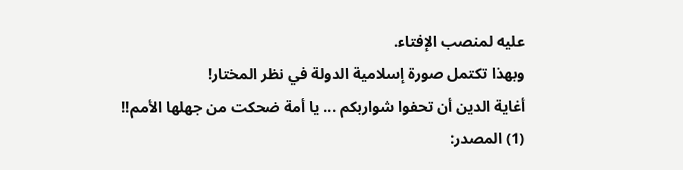عليه لمنصب الإفتاء.
وبهذا تكتمل صورة إسلامية الدولة في نظر المختار!
أغاية الدين أن تحفوا شواربكم ... يا أمة ضحكت من جهلها الأمم!!
(1) المصدر: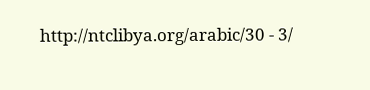http://ntclibya.org/arabic/30 - 3/